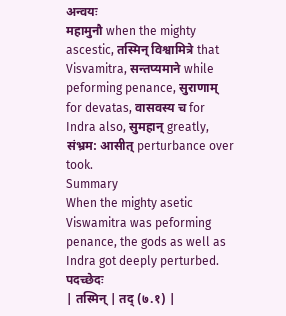अन्वयः
महामुनौ when the mighty ascestic, तस्मिन् विश्वामित्रे that Visvamitra, सन्तप्यमाने while peforming penance, सुराणाम् for devatas, वासवस्य च for Indra also, सुमहान् greatly, संभ्रम: आसीत् perturbance over took.
Summary
When the mighty asetic Viswamitra was peforming penance, the gods as well as Indra got deeply perturbed.
पदच्छेदः
| तस्मिन् | तद् (७.१) |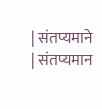| संतप्यमाने | संतप्यमान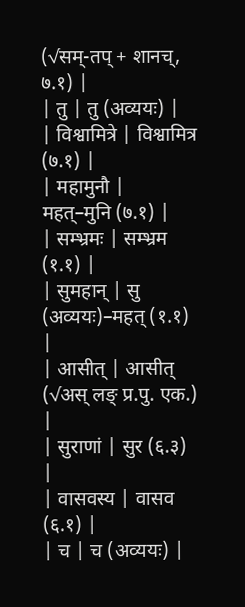(√सम्-तप् + शानच्, ७.१) |
| तु | तु (अव्ययः) |
| विश्वामित्रे | विश्वामित्र (७.१) |
| महामुनौ | महत्–मुनि (७.१) |
| सम्भ्रमः | सम्भ्रम (१.१) |
| सुमहान् | सु (अव्ययः)–महत् (१.१) |
| आसीत् | आसीत् (√अस् लङ् प्र.पु. एक.) |
| सुराणां | सुर (६.३) |
| वासवस्य | वासव (६.१) |
| च | च (अव्ययः) |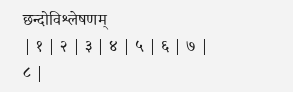छन्दोविश्लेषणम्
| १ | २ | ३ | ४ | ५ | ६ | ७ | ८ |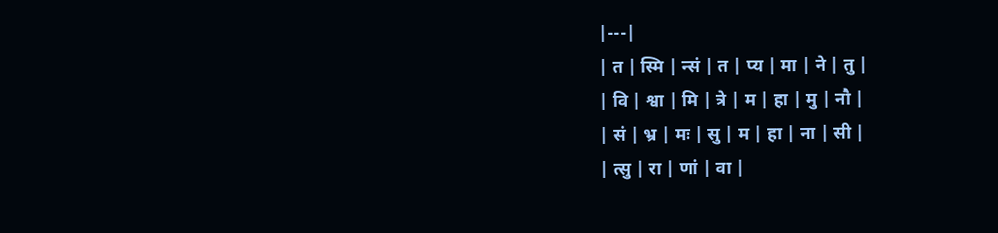|---|
| त | स्मि | न्सं | त | प्य | मा | ने | तु |
| वि | श्वा | मि | त्रे | म | हा | मु | नौ |
| सं | भ्र | मः | सु | म | हा | ना | सी |
| त्सु | रा | णां | वा |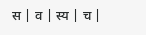स | व | स्य | च |